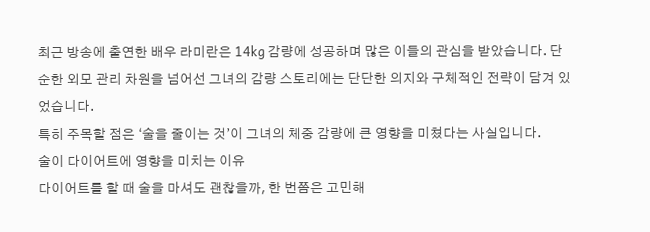최근 방송에 출연한 배우 라미란은 14kg 감량에 성공하며 많은 이들의 관심을 받았습니다. 단순한 외모 관리 차원을 넘어선 그녀의 감량 스토리에는 단단한 의지와 구체적인 전략이 담겨 있었습니다.
특히 주목할 점은 ‘술을 줄이는 것’이 그녀의 체중 감량에 큰 영향을 미쳤다는 사실입니다.
술이 다이어트에 영향을 미치는 이유
다이어트를 할 때 술을 마셔도 괜찮을까, 한 번쯤은 고민해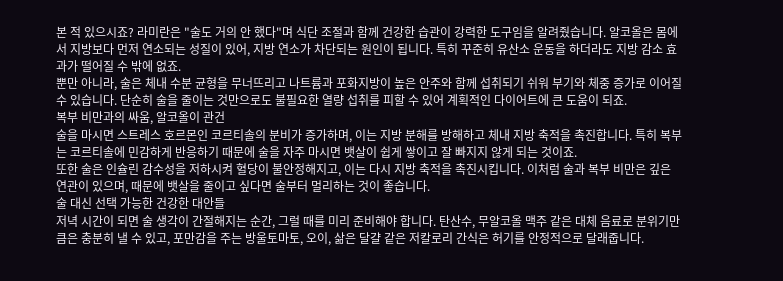본 적 있으시죠? 라미란은 "술도 거의 안 했다"며 식단 조절과 함께 건강한 습관이 강력한 도구임을 알려줬습니다. 알코올은 몸에서 지방보다 먼저 연소되는 성질이 있어, 지방 연소가 차단되는 원인이 됩니다. 특히 꾸준히 유산소 운동을 하더라도 지방 감소 효과가 떨어질 수 밖에 없죠.
뿐만 아니라, 술은 체내 수분 균형을 무너뜨리고 나트륨과 포화지방이 높은 안주와 함께 섭취되기 쉬워 부기와 체중 증가로 이어질 수 있습니다. 단순히 술을 줄이는 것만으로도 불필요한 열량 섭취를 피할 수 있어 계획적인 다이어트에 큰 도움이 되죠.
복부 비만과의 싸움, 알코올이 관건
술을 마시면 스트레스 호르몬인 코르티솔의 분비가 증가하며, 이는 지방 분해를 방해하고 체내 지방 축적을 촉진합니다. 특히 복부는 코르티솔에 민감하게 반응하기 때문에 술을 자주 마시면 뱃살이 쉽게 쌓이고 잘 빠지지 않게 되는 것이죠.
또한 술은 인슐린 감수성을 저하시켜 혈당이 불안정해지고, 이는 다시 지방 축적을 촉진시킵니다. 이처럼 술과 복부 비만은 깊은 연관이 있으며, 때문에 뱃살을 줄이고 싶다면 술부터 멀리하는 것이 좋습니다.
술 대신 선택 가능한 건강한 대안들
저녁 시간이 되면 술 생각이 간절해지는 순간, 그럴 때를 미리 준비해야 합니다. 탄산수, 무알코올 맥주 같은 대체 음료로 분위기만큼은 충분히 낼 수 있고, 포만감을 주는 방울토마토, 오이, 삶은 달걀 같은 저칼로리 간식은 허기를 안정적으로 달래줍니다.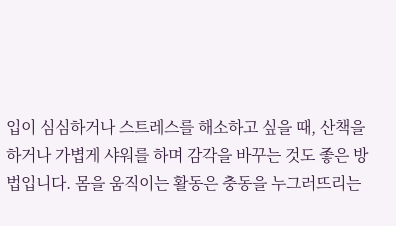입이 심심하거나 스트레스를 해소하고 싶을 때, 산책을 하거나 가볍게 샤워를 하며 감각을 바꾸는 것도 좋은 방법입니다. 몸을 움직이는 활동은 충동을 누그러뜨리는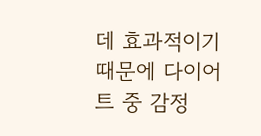데 효과적이기 때문에 다이어트 중 감정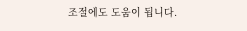조절에도 도움이 됩니다.